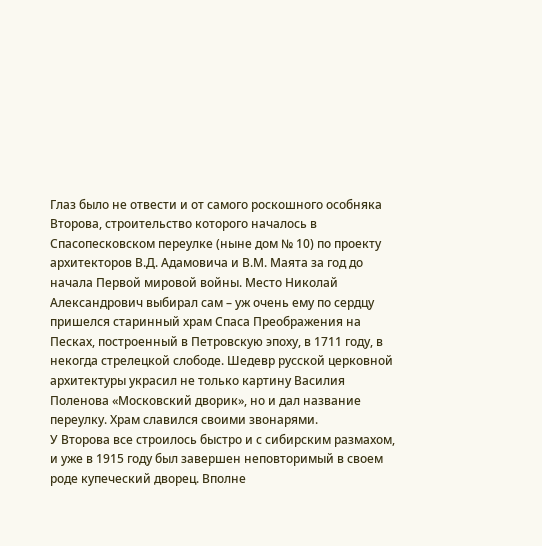Глаз было не отвести и от самого роскошного особняка Второва, строительство которого началось в Спасопесковском переулке (ныне дом № 10) по проекту архитекторов В.Д. Адамовича и В.М. Маята за год до начала Первой мировой войны. Место Николай Александрович выбирал сам – уж очень ему по сердцу пришелся старинный храм Спаса Преображения на Песках, построенный в Петровскую эпоху, в 1711 году, в некогда стрелецкой слободе. Шедевр русской церковной архитектуры украсил не только картину Василия Поленова «Московский дворик», но и дал название переулку. Храм славился своими звонарями.
У Второва все строилось быстро и с сибирским размахом, и уже в 1915 году был завершен неповторимый в своем роде купеческий дворец. Вполне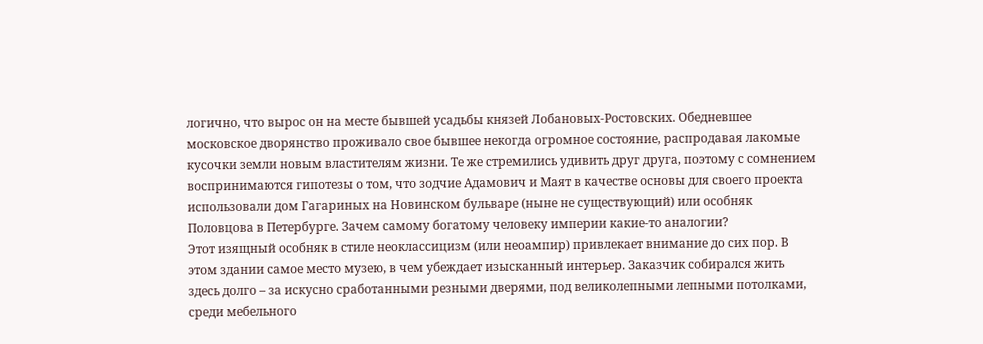логично, что вырос он на месте бывшей усадьбы князей Лобановых-Ростовских. Обедневшее московское дворянство проживало свое бывшее некогда огромное состояние, распродавая лакомые кусочки земли новым властителям жизни. Те же стремились удивить друг друга, поэтому с сомнением воспринимаются гипотезы о том, что зодчие Адамович и Маят в качестве основы для своего проекта использовали дом Гагариных на Новинском бульваре (ныне не существующий) или особняк Половцова в Петербурге. Зачем самому богатому человеку империи какие-то аналогии?
Этот изящный особняк в стиле неоклассицизм (или неоампир) привлекает внимание до сих пор. В этом здании самое место музею, в чем убеждает изысканный интерьер. Заказчик собирался жить здесь долго – за искусно сработанными резными дверями, под великолепными лепными потолками, среди мебельного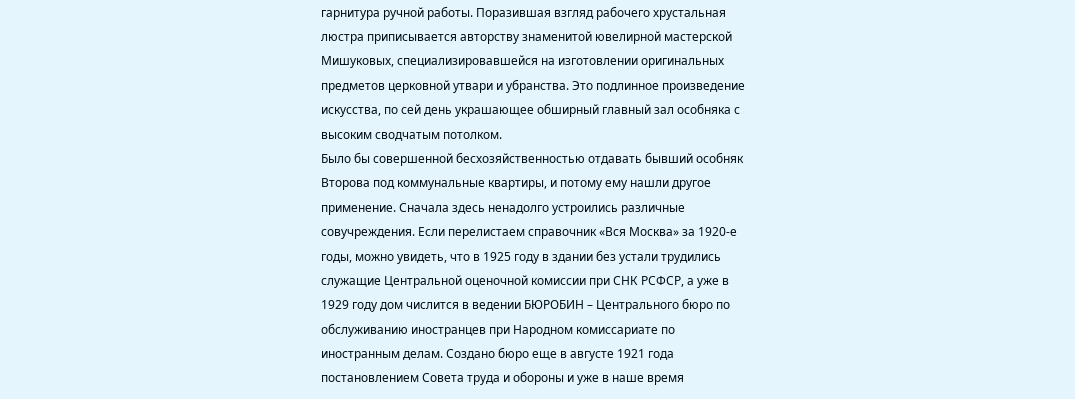гарнитура ручной работы. Поразившая взгляд рабочего хрустальная люстра приписывается авторству знаменитой ювелирной мастерской Мишуковых, специализировавшейся на изготовлении оригинальных предметов церковной утвари и убранства. Это подлинное произведение искусства, по сей день украшающее обширный главный зал особняка с высоким сводчатым потолком.
Было бы совершенной бесхозяйственностью отдавать бывший особняк Второва под коммунальные квартиры, и потому ему нашли другое применение. Сначала здесь ненадолго устроились различные совучреждения. Если перелистаем справочник «Вся Москва» за 1920-е годы, можно увидеть, что в 1925 году в здании без устали трудились служащие Центральной оценочной комиссии при СНК РСФСР, а уже в 1929 году дом числится в ведении БЮРОБИН – Центрального бюро по обслуживанию иностранцев при Народном комиссариате по иностранным делам. Создано бюро еще в августе 1921 года постановлением Совета труда и обороны и уже в наше время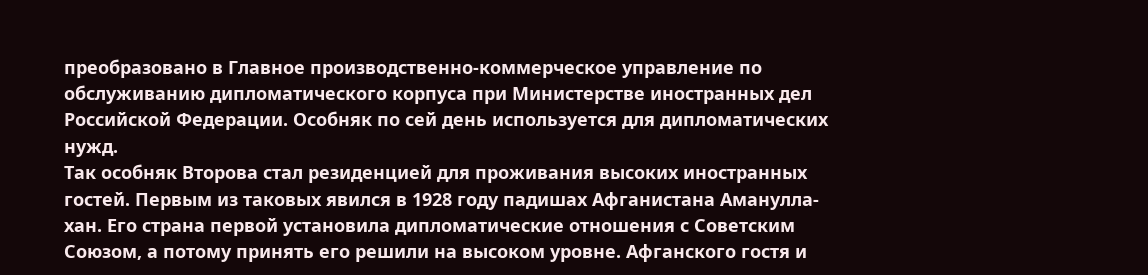преобразовано в Главное производственно-коммерческое управление по обслуживанию дипломатического корпуса при Министерстве иностранных дел Российской Федерации. Особняк по сей день используется для дипломатических нужд.
Так особняк Второва стал резиденцией для проживания высоких иностранных гостей. Первым из таковых явился в 1928 году падишах Афганистана Аманулла-хан. Его страна первой установила дипломатические отношения с Советским Союзом, а потому принять его решили на высоком уровне. Афганского гостя и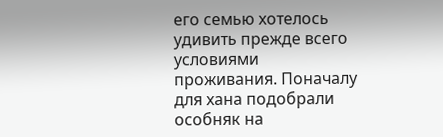его семью хотелось удивить прежде всего условиями проживания. Поначалу для хана подобрали особняк на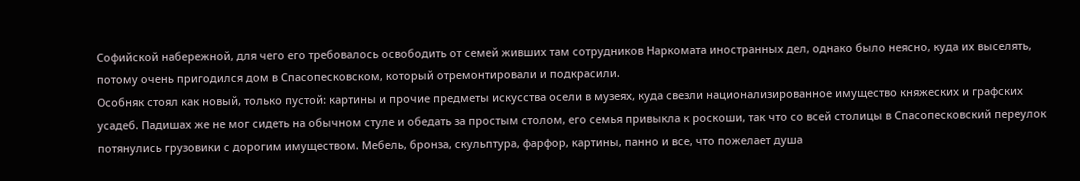Софийской набережной, для чего его требовалось освободить от семей живших там сотрудников Наркомата иностранных дел, однако было неясно, куда их выселять, потому очень пригодился дом в Спасопесковском, который отремонтировали и подкрасили.
Особняк стоял как новый, только пустой: картины и прочие предметы искусства осели в музеях, куда свезли национализированное имущество княжеских и графских усадеб. Падишах же не мог сидеть на обычном стуле и обедать за простым столом, его семья привыкла к роскоши, так что со всей столицы в Спасопесковский переулок потянулись грузовики с дорогим имуществом. Мебель, бронза, скульптура, фарфор, картины, панно и все, что пожелает душа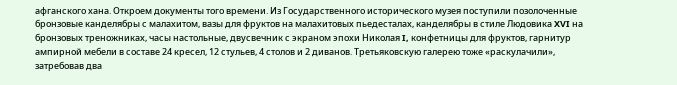афганского хана. Откроем документы того времени. Из Государственного исторического музея поступили позолоченные бронзовые канделябры с малахитом, вазы для фруктов на малахитовых пьедесталах, канделябры в стиле Людовика XVI на бронзовых треножниках, часы настольные, двусвечник с экраном эпохи Николая I, конфетницы для фруктов, гарнитур ампирной мебели в составе 24 кресел, 12 стульев, 4 столов и 2 диванов. Третьяковскую галерею тоже «раскулачили», затребовав два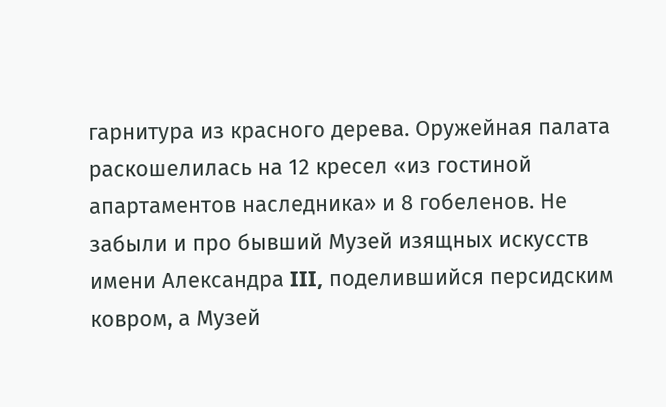гарнитура из красного дерева. Оружейная палата раскошелилась на 12 кресел «из гостиной апартаментов наследника» и 8 гобеленов. Не забыли и про бывший Музей изящных искусств имени Александра III, поделившийся персидским ковром, а Музей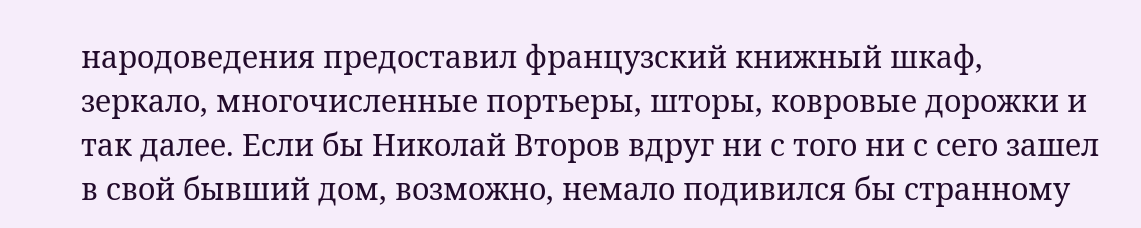народоведения предоставил французский книжный шкаф, зеркало, многочисленные портьеры, шторы, ковровые дорожки и так далее. Если бы Николай Второв вдруг ни с того ни с сего зашел в свой бывший дом, возможно, немало подивился бы странному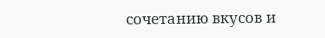сочетанию вкусов и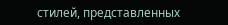стилей, представленных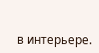в интерьере.